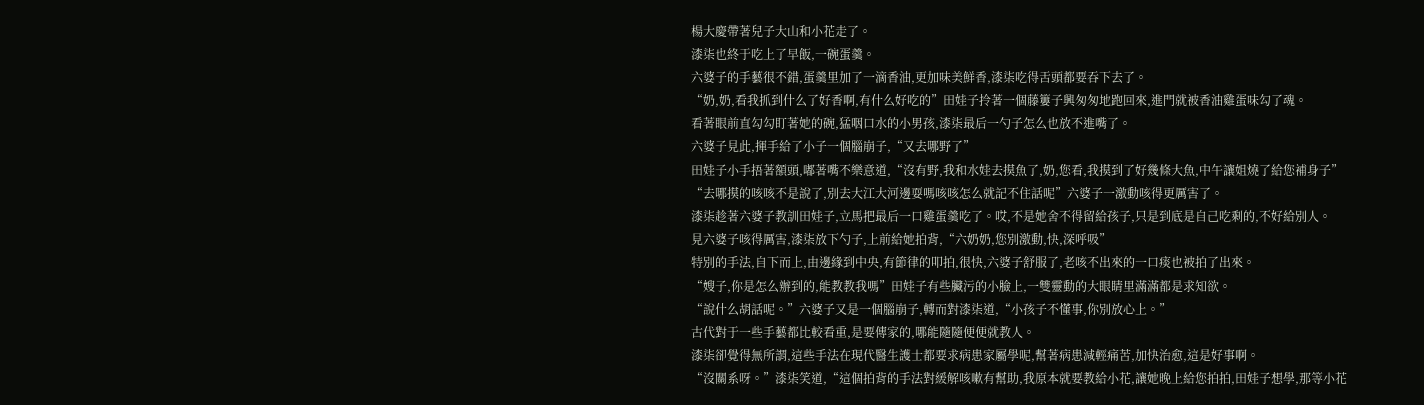楊大慶帶著兒子大山和小花走了。
漆柒也終于吃上了早飯,一碗蛋羹。
六婆子的手藝很不錯,蛋羹里加了一滴香油,更加味美鮮香,漆柒吃得舌頭都要吞下去了。
“奶,奶,看我抓到什么了好香啊,有什么好吃的”田娃子拎著一個藤簍子興匆匆地跑回來,進門就被香油雞蛋味勾了魂。
看著眼前直勾勾盯著她的碗,猛咽口水的小男孩,漆柒最后一勺子怎么也放不進嘴了。
六婆子見此,揮手給了小子一個腦崩子,“又去哪野了”
田娃子小手捂著額頭,嘟著嘴不樂意道,“沒有野,我和水娃去摸魚了,奶,您看,我摸到了好幾條大魚,中午讓姐燒了給您補身子”
“去哪摸的咳咳不是說了,別去大江大河邊耍嗎咳咳怎么就記不住話呢”六婆子一激動咳得更厲害了。
漆柒趁著六婆子教訓田娃子,立馬把最后一口雞蛋羹吃了。哎,不是她舍不得留給孩子,只是到底是自己吃剩的,不好給別人。
見六婆子咳得厲害,漆柒放下勺子,上前給她拍背,“六奶奶,您別激動,快,深呼吸”
特別的手法,自下而上,由邊緣到中央,有節律的叩拍,很快,六婆子舒服了,老咳不出來的一口痰也被拍了出來。
“嫂子,你是怎么辦到的,能教教我嗎”田娃子有些臟污的小臉上,一雙靈動的大眼睛里滿滿都是求知欲。
“說什么胡話呢。”六婆子又是一個腦崩子,轉而對漆柒道,“小孩子不懂事,你別放心上。”
古代對于一些手藝都比較看重,是要傳家的,哪能隨隨便便就教人。
漆柒卻覺得無所謂,這些手法在現代醫生護士都要求病患家屬學呢,幫著病患減輕痛苦,加快治愈,這是好事啊。
“沒關系呀。”漆柒笑道,“這個拍背的手法對緩解咳嗽有幫助,我原本就要教給小花,讓她晚上給您拍拍,田娃子想學,那等小花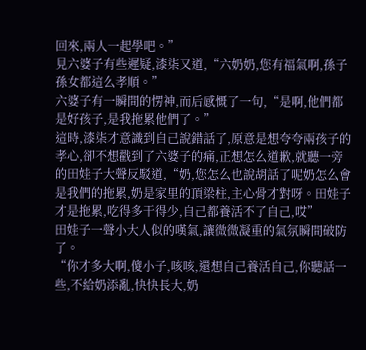回來,兩人一起學吧。”
見六婆子有些遲疑,漆柒又道,“六奶奶,您有福氣啊,孫子孫女都這么孝順。”
六婆子有一瞬間的愣神,而后感慨了一句,“是啊,他們都是好孩子,是我拖累他們了。”
這時,漆柒才意識到自己說錯話了,原意是想夸夸兩孩子的孝心,卻不想戳到了六婆子的痛,正想怎么道歉,就聽一旁的田娃子大聲反駁道,“奶,您怎么也說胡話了呢奶怎么會是我們的拖累,奶是家里的頂梁柱,主心骨才對呀。田娃子才是拖累,吃得多干得少,自己都養活不了自己,哎”
田娃子一聲小大人似的嘆氣,讓微微凝重的氣氛瞬間破防了。
“你才多大啊,傻小子,咳咳,還想自己養活自己,你聽話一些,不給奶添亂,快快長大,奶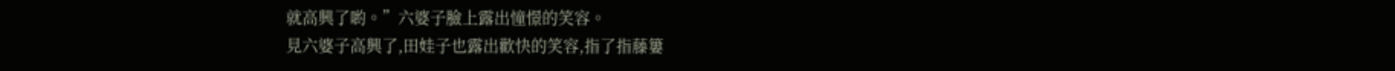就高興了喲。”六婆子臉上露出憧憬的笑容。
見六婆子高興了,田娃子也露出歡快的笑容,指了指藤簍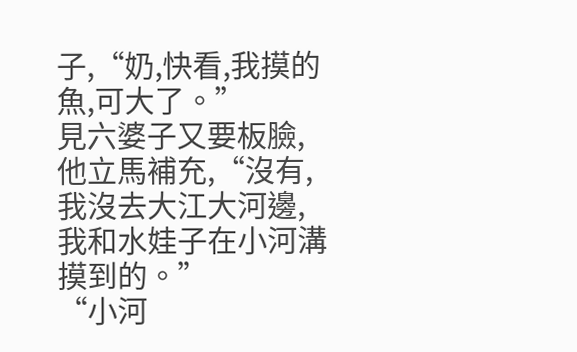子,“奶,快看,我摸的魚,可大了。”
見六婆子又要板臉,他立馬補充,“沒有,我沒去大江大河邊,我和水娃子在小河溝摸到的。”
“小河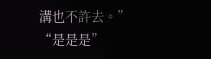溝也不許去。”
“是是是”